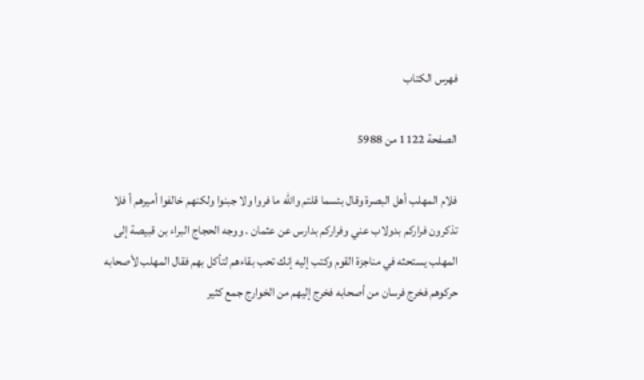فهرس الكتاب

الصفحة 1122 من 5988

فلام المهلب أهل البصرة وقال بئسما قلتم والله ما فروا ولا جبنوا ولكنهم خالفوا أميرهم أ فلا تذكرون فراركم بدولاب عني وفراركم بدارس عن عثمان . ووجه الحجاج البراء بن قبيصة إلى المهلب يستحثه في مناجزة القوم وكتب إليه إنك تحب بقاءهم لتأكل بهم فقال المهلب لأصحابه حركوهم فخرج فرسان من أصحابه فخرج إليهم من الخوارج جمع كثير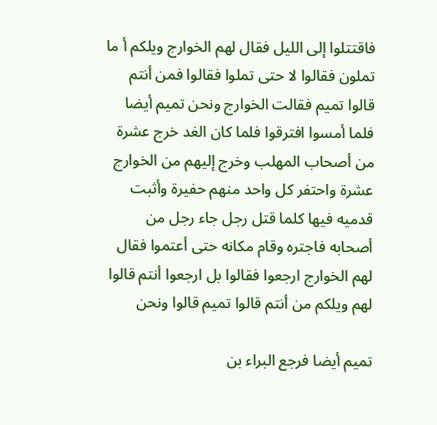فاقتتلوا إلى الليل فقال لهم الخوارج ويلكم أ ما تملون فقالوا لا حتى تملوا فقالوا فمن أنتم قالوا تميم فقالت الخوارج ونحن تميم أيضا فلما أمسوا افترقوا فلما كان الغد خرج عشرة من أصحاب المهلب وخرج إليهم من الخوارج عشرة واحتفر كل واحد منهم حفيرة وأثبت قدميه فيها كلما قتل رجل جاء رجل من أصحابه فاجتره وقام مكانه حتى أعتموا فقال لهم الخوارج ارجعوا فقالوا بل ارجعوا أنتم قالوا لهم ويلكم من أنتم قالوا تميم قالوا ونحن

تميم أيضا فرجع البراء بن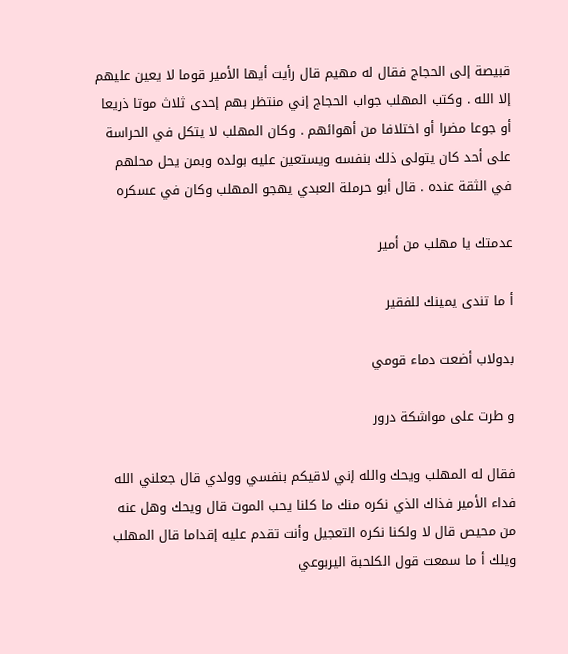قبيصة إلى الحجاج فقال له مهيم قال رأيت أيها الأمير قوما لا يعين عليهم إلا الله . وكتب المهلب جواب الحجاج إني منتظر بهم إحدى ثلاث موتا ذريعا أو جوعا مضرا أو اختلافا من أهوائهم . وكان المهلب لا يتكل في الحراسة على أحد كان يتولى ذلك بنفسه ويستعين عليه بولده وبمن يحل محلهم في الثقة عنده . قال أبو حرملة العبدي يهجو المهلب وكان في عسكره

عدمتك يا مهلب من أمير

أ ما تندى يمينك للفقير

بدولاب أضعت دماء قومي

و طرت على مواشكة درور

فقال له المهلب ويحك والله إني لاقيكم بنفسي وولدي قال جعلني الله فداء الأمير فذاك الذي نكره منك ما كلنا يحب الموت قال ويحك وهل عنه من محيص قال لا ولكنا نكره التعجيل وأنت تقدم عليه إقداما قال المهلب ويلك أ ما سمعت قول الكلحبة اليربوعي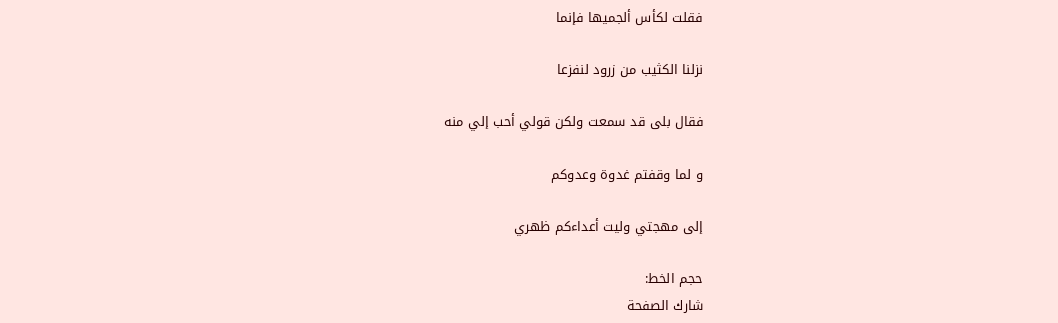فقلت لكأس ألجميها فإنما

نزلنا الكثيب من زرود لنفزعا

فقال بلى قد سمعت ولكن قولي أحب إلي منه

و لما وقفتم غدوة وعدوكم

إلى مهجتي وليت أعداءكم ظهري

حجم الخط:
شارك الصفحة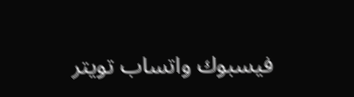فيسبوك واتساب تويتر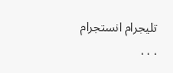تليجرام انستجرام
. . .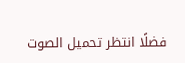فضلًا انتظر تحميل الصوت